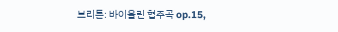브리튼: 바이올린 협주곡 op.15,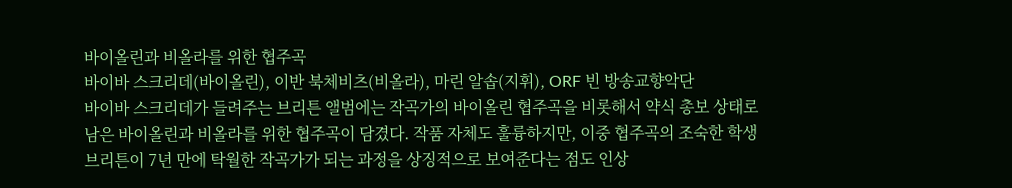바이올린과 비올라를 위한 협주곡
바이바 스크리데(바이올린), 이반 북체비츠(비올라), 마린 알솝(지휘), ORF 빈 방송교향악단
바이바 스크리데가 들려주는 브리튼 앨범에는 작곡가의 바이올린 협주곡을 비롯해서 약식 총보 상태로 남은 바이올린과 비올라를 위한 협주곡이 담겼다. 작품 자체도 훌륭하지만, 이중 협주곡의 조숙한 학생 브리튼이 7년 만에 탁월한 작곡가가 되는 과정을 상징적으로 보여준다는 점도 인상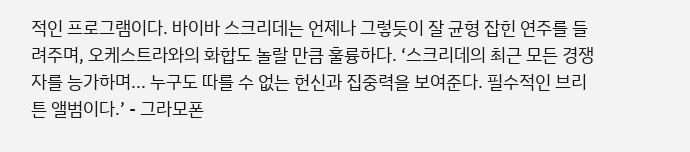적인 프로그램이다. 바이바 스크리데는 언제나 그렇듯이 잘 균형 잡힌 연주를 들려주며, 오케스트라와의 화합도 놀랄 만큼 훌륭하다. ‘스크리데의 최근 모든 경쟁자를 능가하며... 누구도 따를 수 없는 헌신과 집중력을 보여준다. 필수적인 브리튼 앨범이다.’ - 그라모폰